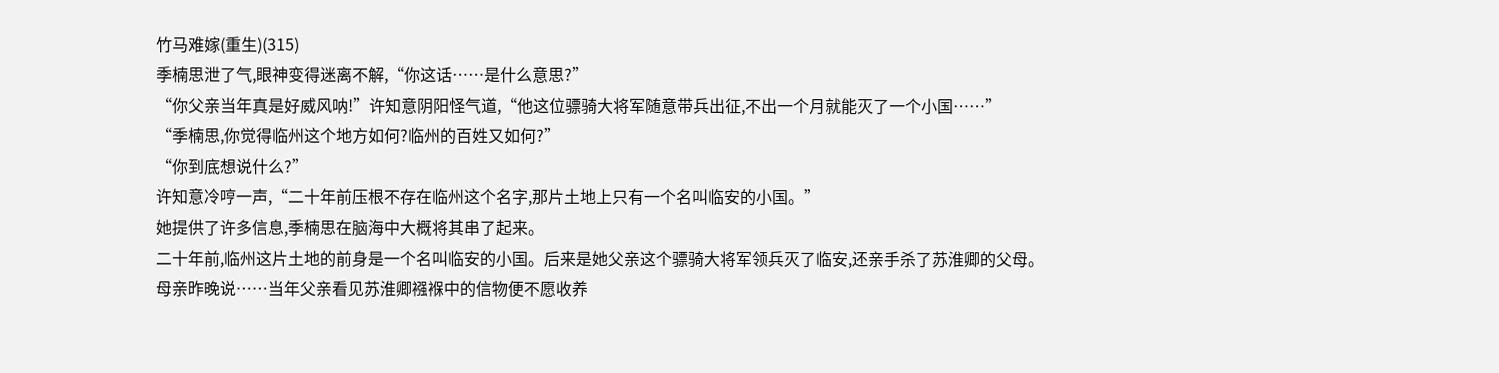竹马难嫁(重生)(315)
季楠思泄了气,眼神变得迷离不解,“你这话……是什么意思?”
“你父亲当年真是好威风呐!”许知意阴阳怪气道,“他这位骠骑大将军随意带兵出征,不出一个月就能灭了一个小国……”
“季楠思,你觉得临州这个地方如何?临州的百姓又如何?”
“你到底想说什么?”
许知意冷哼一声,“二十年前压根不存在临州这个名字,那片土地上只有一个名叫临安的小国。”
她提供了许多信息,季楠思在脑海中大概将其串了起来。
二十年前,临州这片土地的前身是一个名叫临安的小国。后来是她父亲这个骠骑大将军领兵灭了临安,还亲手杀了苏淮卿的父母。
母亲昨晚说……当年父亲看见苏淮卿襁褓中的信物便不愿收养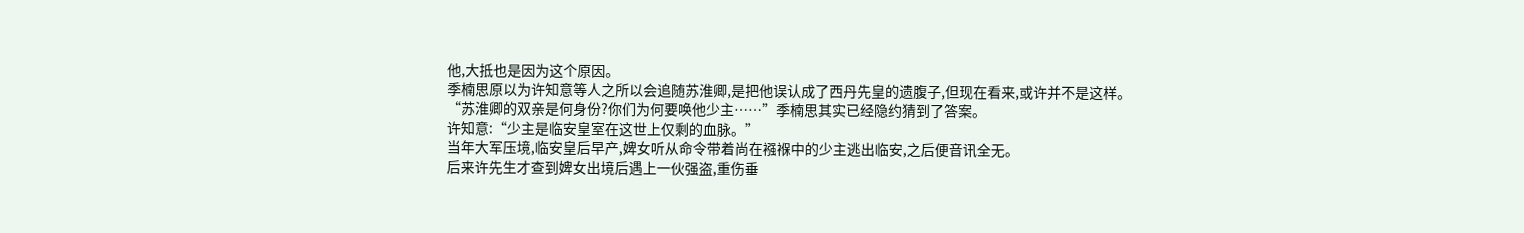他,大抵也是因为这个原因。
季楠思原以为许知意等人之所以会追随苏淮卿,是把他误认成了西丹先皇的遗腹子,但现在看来,或许并不是这样。
“苏淮卿的双亲是何身份?你们为何要唤他少主……”季楠思其实已经隐约猜到了答案。
许知意:“少主是临安皇室在这世上仅剩的血脉。”
当年大军压境,临安皇后早产,婢女听从命令带着尚在襁褓中的少主逃出临安,之后便音讯全无。
后来许先生才查到婢女出境后遇上一伙强盗,重伤垂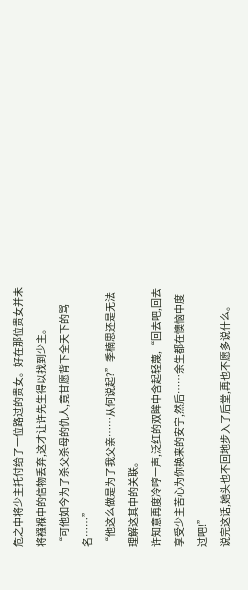危之中将少主托付给了一位路过的贵女。好在那位贵女并未将襁褓中的信物丢弃,这才让许先生得以找到少主。
“可他如今为了杀父杀母的仇人,竟甘愿背下全天下的骂名……”
“他这么做是为了我父亲……从何说起?”季楠思还是无法理解这其中的关联。
许知意再度冷哼一声,泛红的双眸中含起轻蔑,“回去吧,回去享受少主苦心为你换来的安宁,然后……余生都在懊恼中度过吧!”
说完这话,她头也不回地步入了后堂,再也不愿多说什么。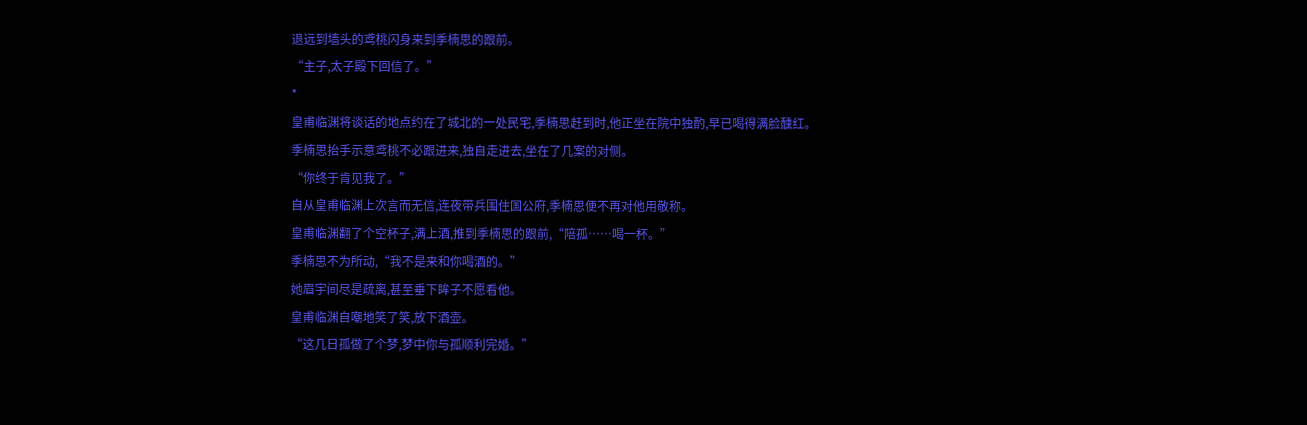退远到墙头的鸢桃闪身来到季楠思的跟前。
“主子,太子殿下回信了。”
*
皇甫临渊将谈话的地点约在了城北的一处民宅,季楠思赶到时,他正坐在院中独酌,早已喝得满脸醺红。
季楠思抬手示意鸢桃不必跟进来,独自走进去,坐在了几案的对侧。
“你终于肯见我了。”
自从皇甫临渊上次言而无信,连夜带兵围住国公府,季楠思便不再对他用敬称。
皇甫临渊翻了个空杯子,满上酒,推到季楠思的跟前,“陪孤……喝一杯。”
季楠思不为所动,“我不是来和你喝酒的。”
她眉宇间尽是疏离,甚至垂下眸子不愿看他。
皇甫临渊自嘲地笑了笑,放下酒壶。
“这几日孤做了个梦,梦中你与孤顺利完婚。”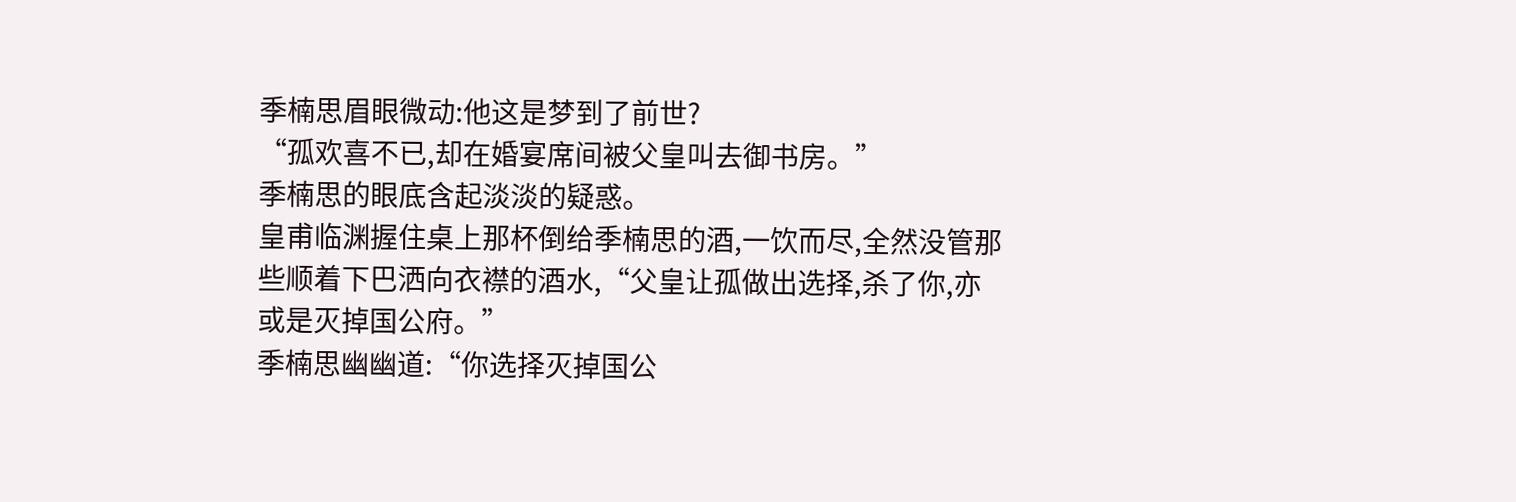季楠思眉眼微动:他这是梦到了前世?
“孤欢喜不已,却在婚宴席间被父皇叫去御书房。”
季楠思的眼底含起淡淡的疑惑。
皇甫临渊握住桌上那杯倒给季楠思的酒,一饮而尽,全然没管那些顺着下巴洒向衣襟的酒水,“父皇让孤做出选择,杀了你,亦或是灭掉国公府。”
季楠思幽幽道:“你选择灭掉国公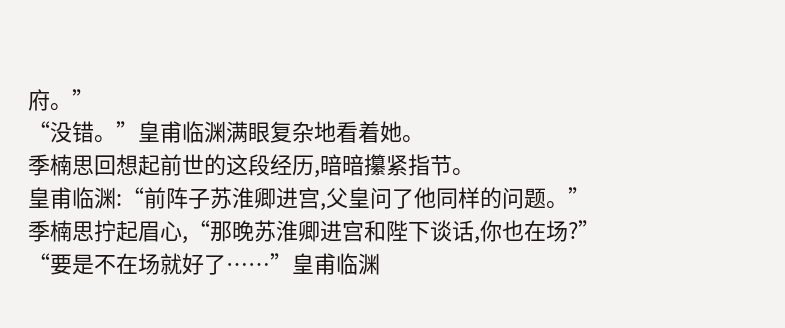府。”
“没错。”皇甫临渊满眼复杂地看着她。
季楠思回想起前世的这段经历,暗暗攥紧指节。
皇甫临渊:“前阵子苏淮卿进宫,父皇问了他同样的问题。”
季楠思拧起眉心,“那晚苏淮卿进宫和陛下谈话,你也在场?”
“要是不在场就好了……”皇甫临渊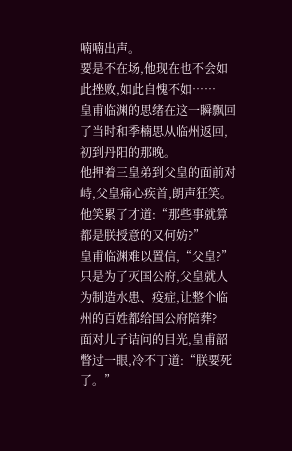喃喃出声。
要是不在场,他现在也不会如此挫败,如此自愧不如……
皇甫临渊的思绪在这一瞬飘回了当时和季楠思从临州返回,初到丹阳的那晚。
他押着三皇弟到父皇的面前对峙,父皇痛心疾首,朗声狂笑。
他笑累了才道:“那些事就算都是朕授意的又何妨?”
皇甫临渊难以置信,“父皇?”
只是为了灭国公府,父皇就人为制造水患、疫症,让整个临州的百姓都给国公府陪葬?
面对儿子诘问的目光,皇甫韶瞥过一眼,冷不丁道:“朕要死了。”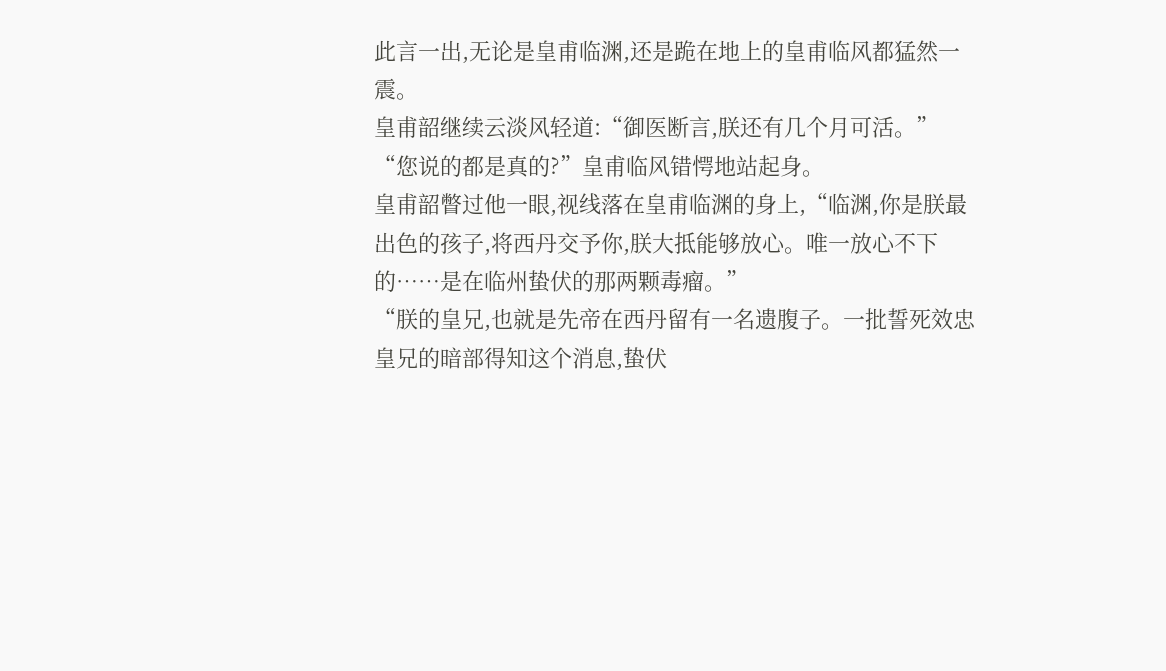此言一出,无论是皇甫临渊,还是跪在地上的皇甫临风都猛然一震。
皇甫韶继续云淡风轻道:“御医断言,朕还有几个月可活。”
“您说的都是真的?”皇甫临风错愕地站起身。
皇甫韶瞥过他一眼,视线落在皇甫临渊的身上,“临渊,你是朕最出色的孩子,将西丹交予你,朕大抵能够放心。唯一放心不下的……是在临州蛰伏的那两颗毒瘤。”
“朕的皇兄,也就是先帝在西丹留有一名遗腹子。一批誓死效忠皇兄的暗部得知这个消息,蛰伏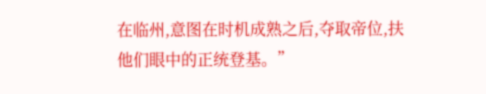在临州,意图在时机成熟之后,夺取帝位,扶他们眼中的正统登基。”